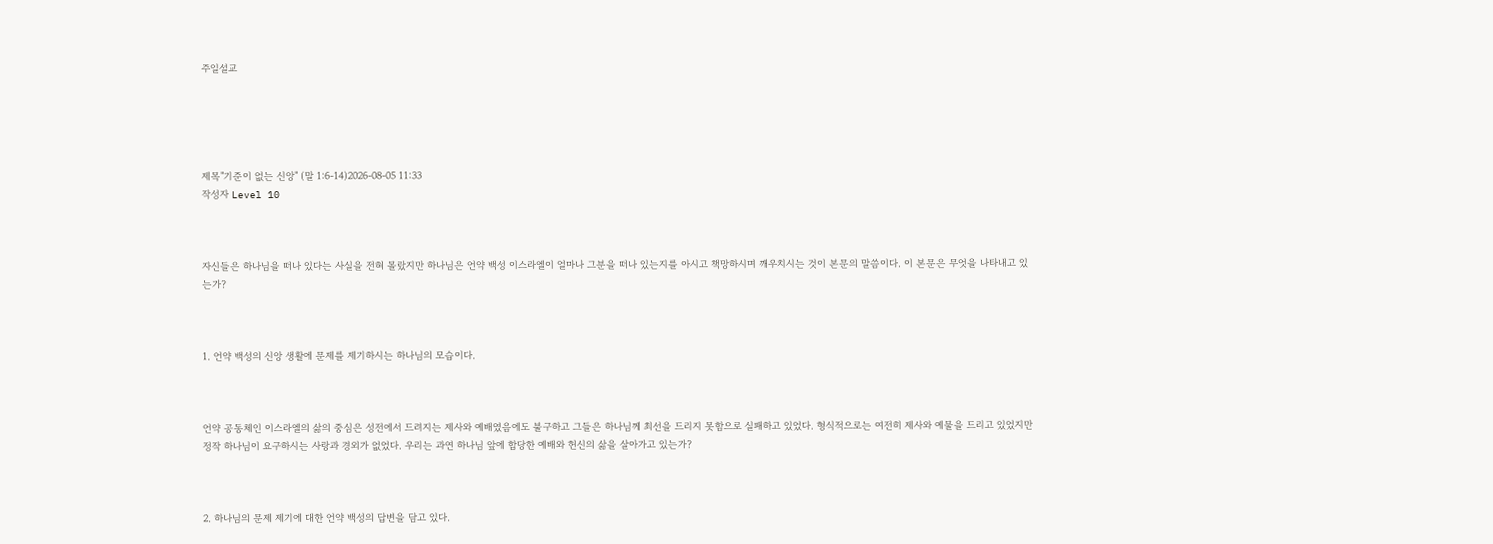주일설교





제목"기준이 없는 신앙" (말 1:6-14)2026-08-05 11:33
작성자 Level 10



자신들은 하나님을 떠나 있다는 사실을 전혀 몰랐지만 하나님은 언약 백성 이스라엘이 얼마나 그분을 떠나 있는지를 아시고 책망하시며 깨우치시는 것이 본문의 말씀이다. 이 본문은 무엇을 나타내고 있는가?



1. 언약 백성의 신앙 생활에 문제를 제기하시는 하나님의 모습이다.



언약 공동체인 이스라엘의 삶의 중심은 성전에서 드려지는 제사와 예배였음에도 불구하고 그들은 하나님께 최선을 드리지 못함으로 실패하고 있었다. 형식적으로는 여전히 제사와 예물을 드리고 있었지만 정작 하나님이 요구하시는 사랑과 경외가 없었다. 우리는 과연 하나님 앞에 합당한 예배와 헌신의 삶을 살아가고 있는가?



2. 하나님의 문제 제기에 대한 언약 백성의 답변을 담고 있다.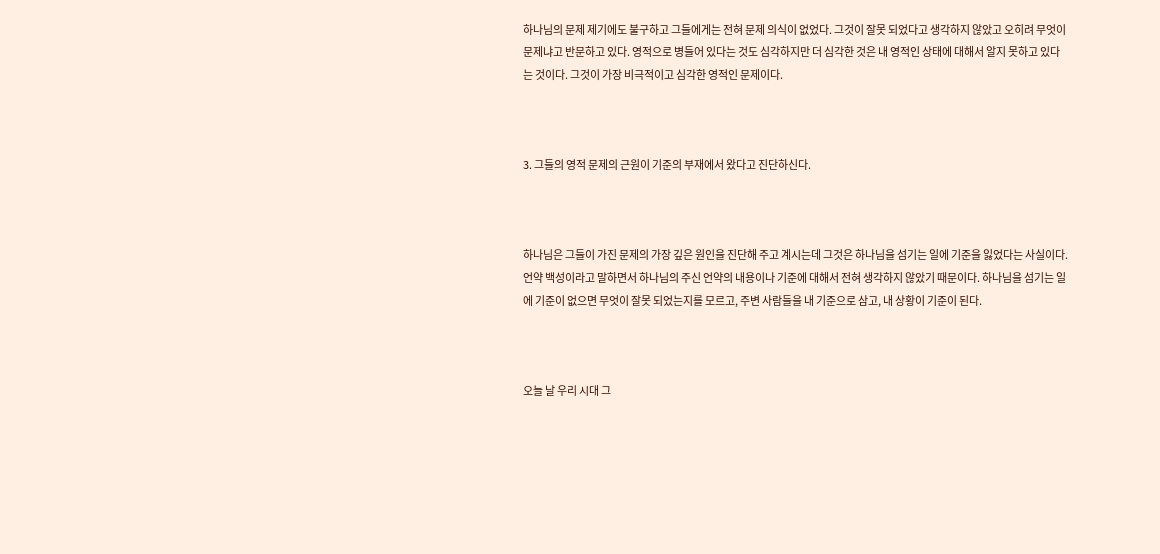하나님의 문제 제기에도 불구하고 그들에게는 전혀 문제 의식이 없었다. 그것이 잘못 되었다고 생각하지 않았고 오히려 무엇이 문제냐고 반문하고 있다. 영적으로 병들어 있다는 것도 심각하지만 더 심각한 것은 내 영적인 상태에 대해서 알지 못하고 있다는 것이다. 그것이 가장 비극적이고 심각한 영적인 문제이다.



3. 그들의 영적 문제의 근원이 기준의 부재에서 왔다고 진단하신다.



하나님은 그들이 가진 문제의 가장 깊은 원인을 진단해 주고 계시는데 그것은 하나님을 섬기는 일에 기준을 잃었다는 사실이다. 언약 백성이라고 말하면서 하나님의 주신 언약의 내용이나 기준에 대해서 전혀 생각하지 않았기 때문이다. 하나님을 섬기는 일에 기준이 없으면 무엇이 잘못 되었는지를 모르고, 주변 사람들을 내 기준으로 삼고, 내 상황이 기준이 된다.



오늘 날 우리 시대 그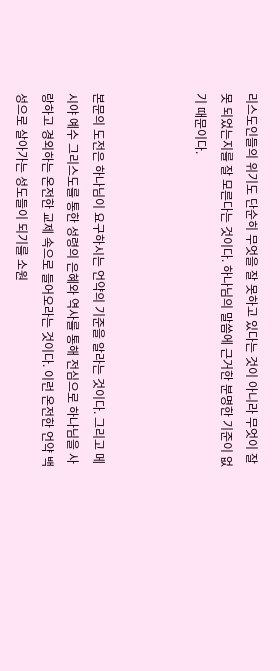리스도인들의 위기도 단순히 무엇을 잘 못하고 있다는 것이 아니라 무엇이 잘못 되었는지를 잘 모른다는 것이다. 하나님의 말씀에 근거한 분명한 기준이 없기 때문이다.



본문의 도전은 하나님이 요구하시는 언약의 기준을 알라는 것이다. 그리고 메시야 예수 그리스도를 통한 성령의 은혜와 역사를 통해 전심으로 하나님을 사랑하고 경외하는 온전한 교제 속으로 들어오라는 것이다. 이런 온전한 언약 백성으로 살아가는 성도들이 되기를 소원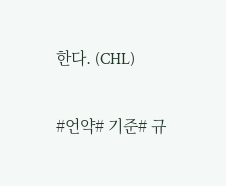한다. (CHL)

#언약# 기준# 규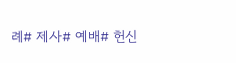례# 제사# 예배# 헌신